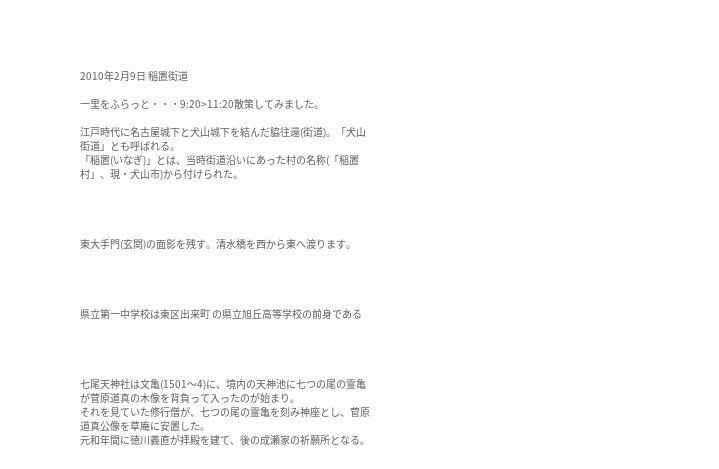2010年2月9日 稲置街道

一里をふらっと・・・9:20>11:20散策してみました。

江戸時代に名古屋城下と犬山城下を結んだ脇往還(街道)。「犬山街道」とも呼ばれる。
「稲置(いなぎ)」とは、当時街道沿いにあった村の名称(「稲置村」、現・犬山市)から付けられた。




東大手門(玄関)の面影を残す。清水橋を西から東へ渡ります。




県立第一中学校は東区出来町 の県立旭丘高等学校の前身である




七尾天神社は文亀(1501〜4)に、境内の天神池に七つの尾の霊亀が菅原道真の木像を背負って入ったのが始まり。
それを見ていた修行僧が、七つの尾の霊亀を刻み神座とし、菅原道真公像を草庵に安置した。
元和年間に徳川義直が拝殿を建て、後の成瀬家の祈願所となる。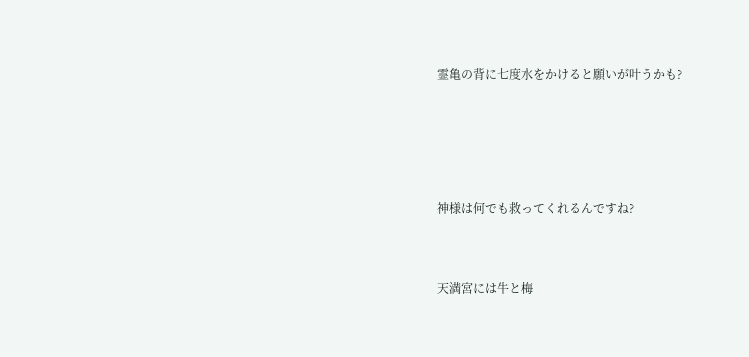霊亀の背に七度水をかけると願いが叶うかも?




神様は何でも救ってくれるんですね?


天満宮には牛と梅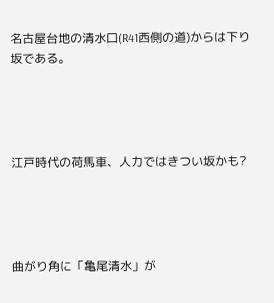名古屋台地の清水口(R41西側の道)からは下り坂である。




江戸時代の荷馬車、人力ではきつい坂かも?




曲がり角に「亀尾清水」が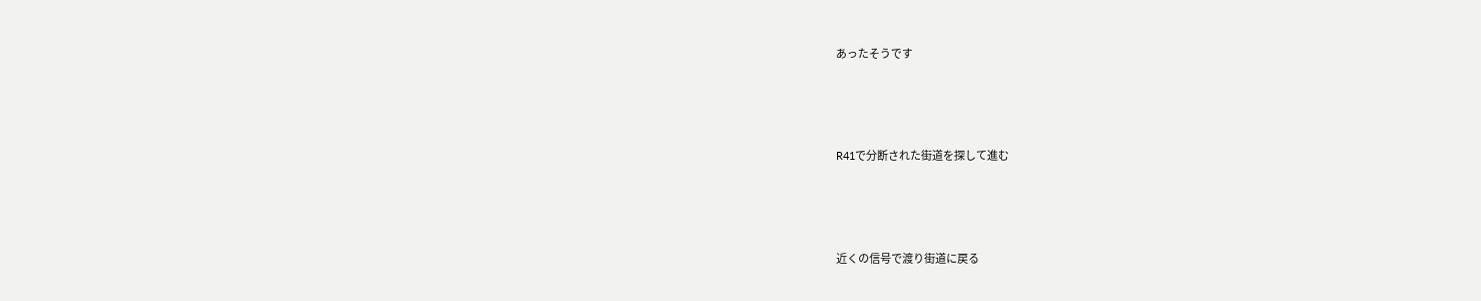あったそうです




R41で分断された街道を探して進む




近くの信号で渡り街道に戻る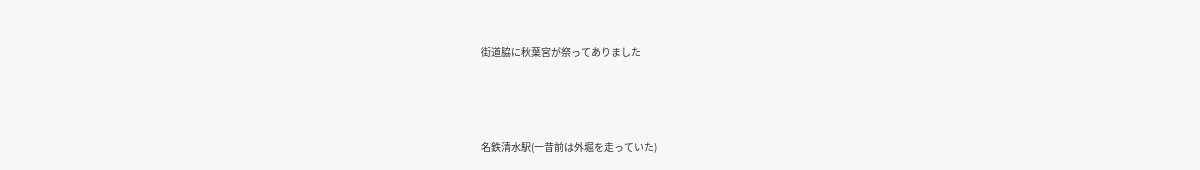街道脇に秋葉宮が祭ってありました




名鉄清水駅(一昔前は外堀を走っていた)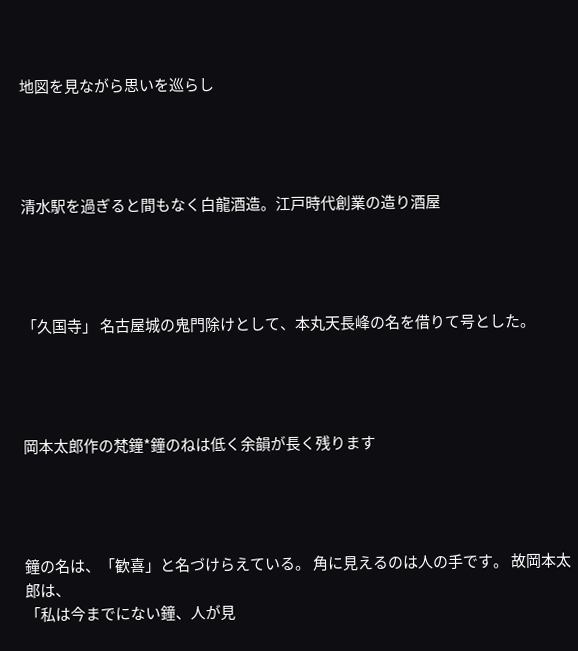地図を見ながら思いを巡らし




清水駅を過ぎると間もなく白龍酒造。江戸時代創業の造り酒屋




「久国寺」 名古屋城の鬼門除けとして、本丸天長峰の名を借りて号とした。




岡本太郎作の梵鐘*鐘のねは低く余韻が長く残ります




鐘の名は、「歓喜」と名づけらえている。 角に見えるのは人の手です。 故岡本太郎は、
「私は今までにない鐘、人が見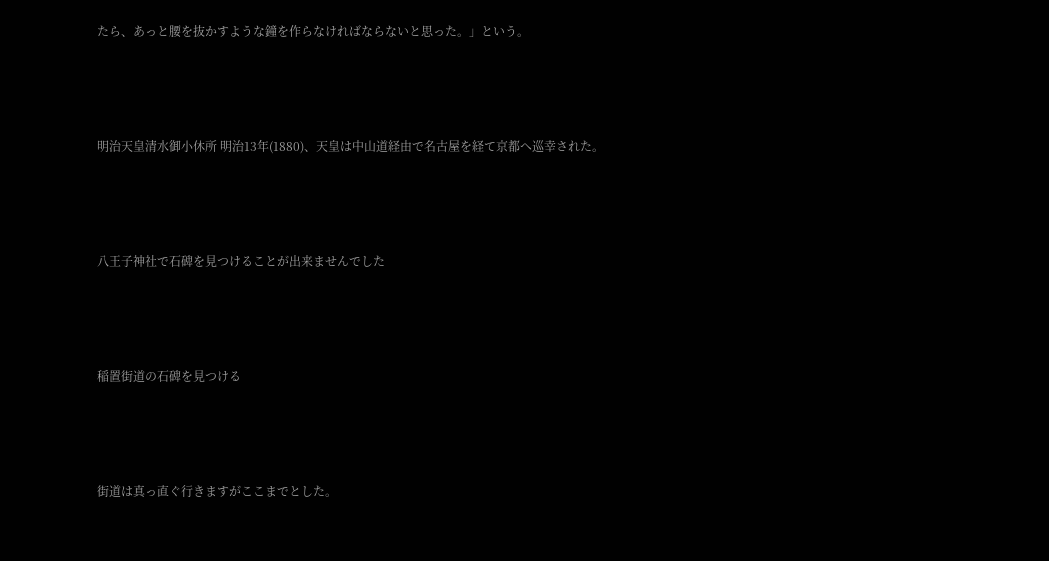たら、あっと腰を抜かすような鐘を作らなければならないと思った。」という。




明治天皇清水御小休所 明治13年(1880)、天皇は中山道経由で名古屋を経て京都へ巡幸された。




八王子神社で石碑を見つけることが出来ませんでした




稲置街道の石碑を見つける




街道は真っ直ぐ行きますがここまでとした。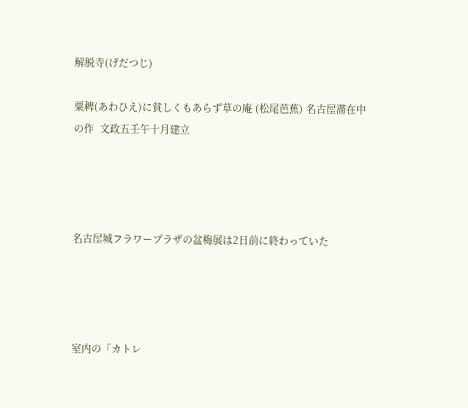解脱寺(げだつじ)

粟稗(あわひえ)に貧しくもあらず草の庵 (松尾芭蕉) 名古屋滞在中の作  文政五壬午十月建立




名古屋城フラワープラザの盆梅展は2日前に終わっていた




室内の「カトレ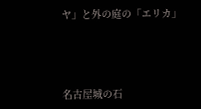ヤ」と外の庭の「エリカ」




名古屋城の石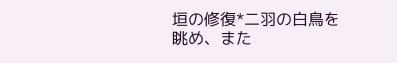垣の修復*二羽の白鳥を眺め、また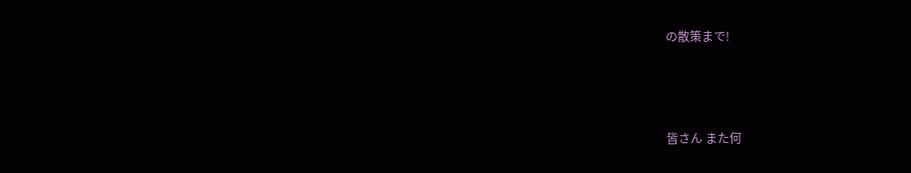の散策まで!



皆さん また何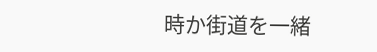時か街道を一緒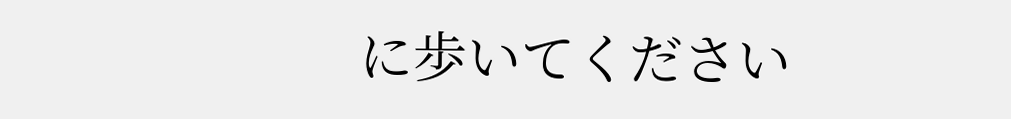に歩いてください